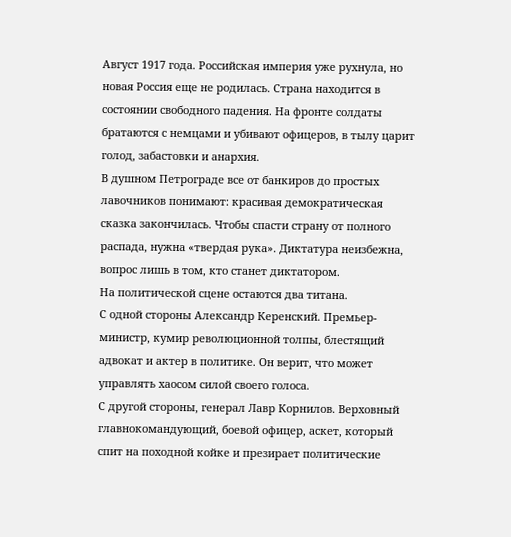Август 1917 года. Российская империя уже рухнула, но новая Россия еще не родилась. Страна находится в состоянии свободного падения. На фронте солдаты братаются с немцами и убивают офицеров, в тылу царит голод, забастовки и анархия.
В душном Петрограде все от банкиров до простых лавочников понимают: красивая демократическая сказка закончилась. Чтобы спасти страну от полного распада, нужна «твердая рука». Диктатура неизбежна, вопрос лишь в том, кто станет диктатором.
На политической сцене остаются два титана.
С одной стороны Александр Керенский. Премьер-министр, кумир революционной толпы, блестящий адвокат и актер в политике. Он верит, что может управлять хаосом силой своего голоса.
С другой стороны, генерал Лавр Корнилов. Верховный главнокомандующий, боевой офицер, аскет, который спит на походной койке и презирает политические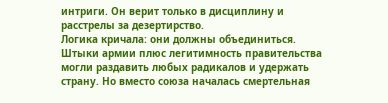интриги. Он верит только в дисциплину и расстрелы за дезертирство.
Логика кричала: они должны объединиться. Штыки армии плюс легитимность правительства могли раздавить любых радикалов и удержать страну. Но вместо союза началась смертельная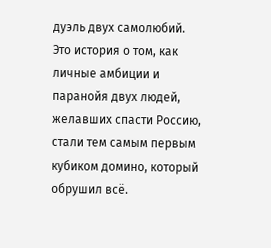дуэль двух самолюбий.
Это история о том, как личные амбиции и паранойя двух людей, желавших спасти Россию, стали тем самым первым кубиком домино, который обрушил всё.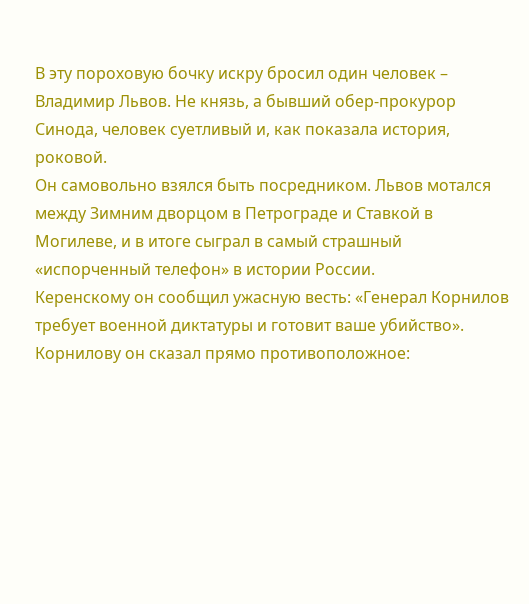В эту пороховую бочку искру бросил один человек – Владимир Львов. Не князь, а бывший обер-прокурор Синода, человек суетливый и, как показала история, роковой.
Он самовольно взялся быть посредником. Львов мотался между Зимним дворцом в Петрограде и Ставкой в Могилеве, и в итоге сыграл в самый страшный «испорченный телефон» в истории России.
Керенскому он сообщил ужасную весть: «Генерал Корнилов требует военной диктатуры и готовит ваше убийство».
Корнилову он сказал прямо противоположное: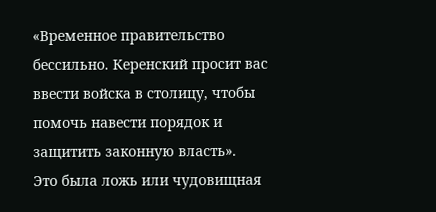«Временное правительство бессильно. Керенский просит вас ввести войска в столицу, чтобы помочь навести порядок и защитить законную власть».
Это была ложь или чудовищная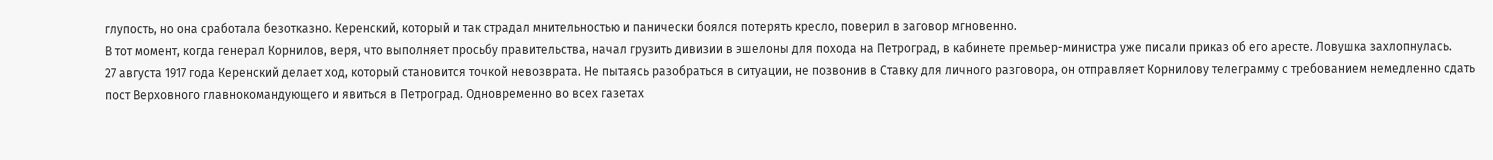глупость, но она сработала безотказно. Керенский, который и так страдал мнительностью и панически боялся потерять кресло, поверил в заговор мгновенно.
В тот момент, когда генерал Корнилов, веря, что выполняет просьбу правительства, начал грузить дивизии в эшелоны для похода на Петроград, в кабинете премьер-министра уже писали приказ об его аресте. Ловушка захлопнулась.
27 августа 1917 года Керенский делает ход, который становится точкой невозврата. Не пытаясь разобраться в ситуации, не позвонив в Ставку для личного разговора, он отправляет Корнилову телеграмму с требованием немедленно сдать пост Верховного главнокомандующего и явиться в Петроград. Одновременно во всех газетах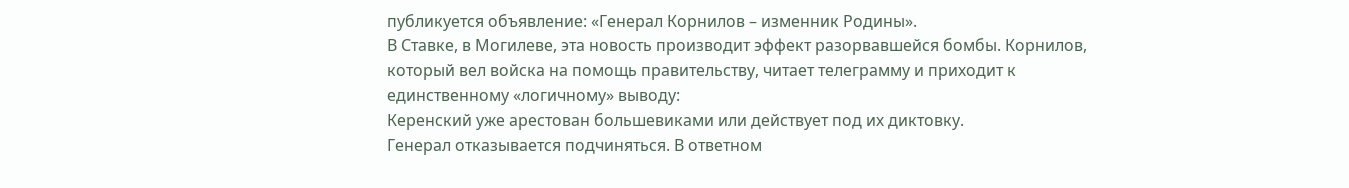публикуется объявление: «Генерал Корнилов – изменник Родины».
В Ставке, в Могилеве, эта новость производит эффект разорвавшейся бомбы. Корнилов, который вел войска на помощь правительству, читает телеграмму и приходит к единственному «логичному» выводу:
Керенский уже арестован большевиками или действует под их диктовку.
Генерал отказывается подчиняться. В ответном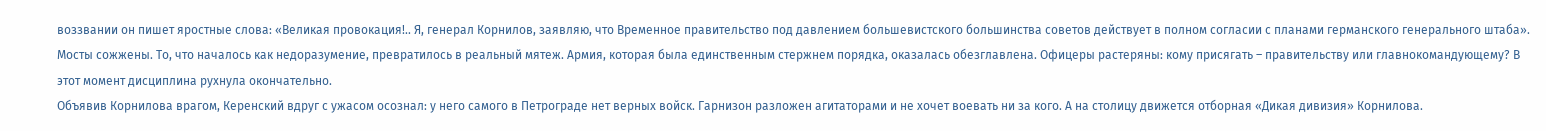воззвании он пишет яростные слова: «Великая провокация!.. Я, генерал Корнилов, заявляю, что Временное правительство под давлением большевистского большинства советов действует в полном согласии с планами германского генерального штаба».
Мосты сожжены. То, что началось как недоразумение, превратилось в реальный мятеж. Армия, которая была единственным стержнем порядка, оказалась обезглавлена. Офицеры растеряны: кому присягать – правительству или главнокомандующему? В этот момент дисциплина рухнула окончательно.
Объявив Корнилова врагом, Керенский вдруг с ужасом осознал: у него самого в Петрограде нет верных войск. Гарнизон разложен агитаторами и не хочет воевать ни за кого. А на столицу движется отборная «Дикая дивизия» Корнилова.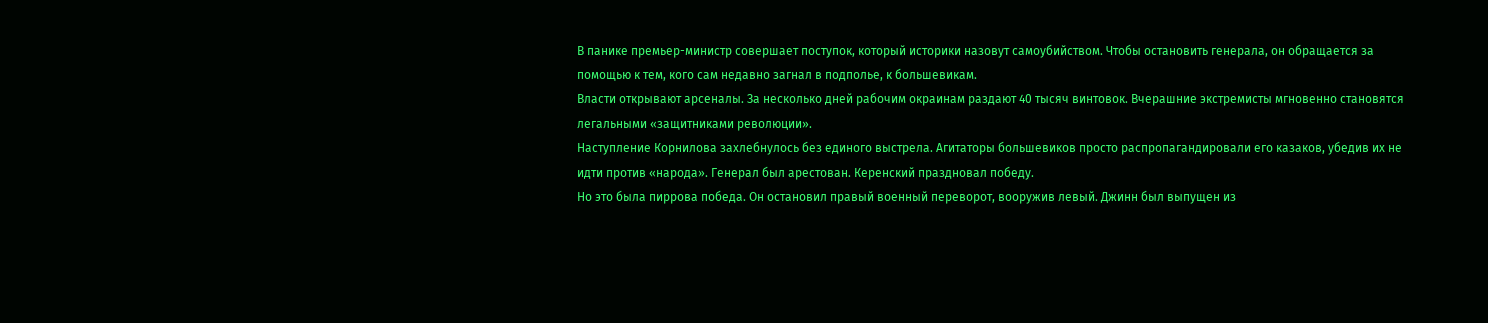В панике премьер-министр совершает поступок, который историки назовут самоубийством. Чтобы остановить генерала, он обращается за помощью к тем, кого сам недавно загнал в подполье, к большевикам.
Власти открывают арсеналы. За несколько дней рабочим окраинам раздают 40 тысяч винтовок. Вчерашние экстремисты мгновенно становятся легальными «защитниками революции».
Наступление Корнилова захлебнулось без единого выстрела. Агитаторы большевиков просто распропагандировали его казаков, убедив их не идти против «народа». Генерал был арестован. Керенский праздновал победу.
Но это была пиррова победа. Он остановил правый военный переворот, вооружив левый. Джинн был выпущен из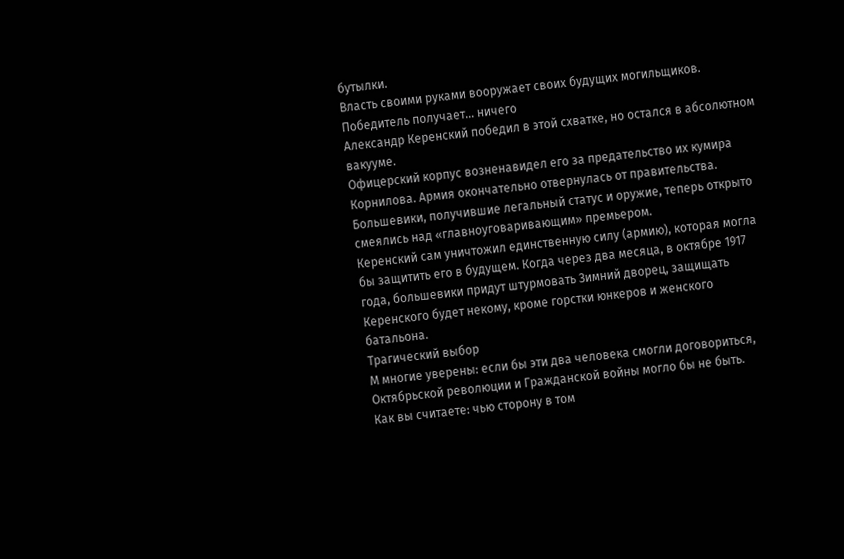бутылки.
Власть своими руками вооружает своих будущих могильщиков.
Победитель получает... ничего
Александр Керенский победил в этой схватке, но остался в абсолютном вакууме.
Офицерский корпус возненавидел его за предательство их кумира Корнилова. Армия окончательно отвернулась от правительства. Большевики, получившие легальный статус и оружие, теперь открыто смеялись над «главноуговаривающим» премьером.
Керенский сам уничтожил единственную силу (армию), которая могла бы защитить его в будущем. Когда через два месяца, в октябре 1917 года, большевики придут штурмовать Зимний дворец, защищать Керенского будет некому, кроме горстки юнкеров и женского батальона.
Трагический выбор
М многие уверены: если бы эти два человека смогли договориться, Октябрьской революции и Гражданской войны могло бы не быть.
Как вы считаете: чью сторону в том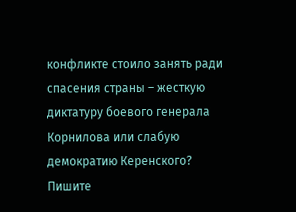конфликте стоило занять ради спасения страны – жесткую диктатуру боевого генерала Корнилова или слабую демократию Керенского?
Пишите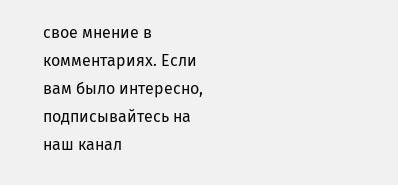свое мнение в комментариях. Если вам было интересно, подписывайтесь на наш канал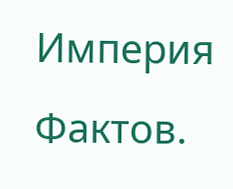Империя Фактов.